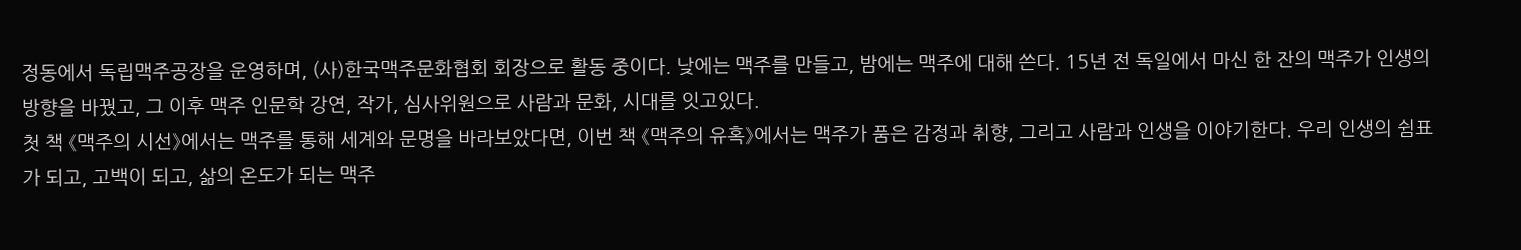정동에서 독립맥주공장을 운영하며, (사)한국맥주문화협회 회장으로 활동 중이다. 낮에는 맥주를 만들고, 밤에는 맥주에 대해 쓴다. 15년 전 독일에서 마신 한 잔의 맥주가 인생의 방향을 바꿨고, 그 이후 맥주 인문학 강연, 작가, 심사위원으로 사람과 문화, 시대를 잇고있다.
첫 책 《맥주의 시선》에서는 맥주를 통해 세계와 문명을 바라보았다면, 이번 책 《맥주의 유혹》에서는 맥주가 품은 감정과 취향, 그리고 사람과 인생을 이야기한다. 우리 인생의 쉼표가 되고, 고백이 되고, 삶의 온도가 되는 맥주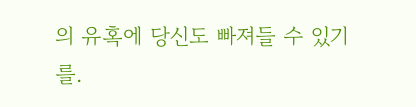의 유혹에 당신도 빠져들 수 있기를.